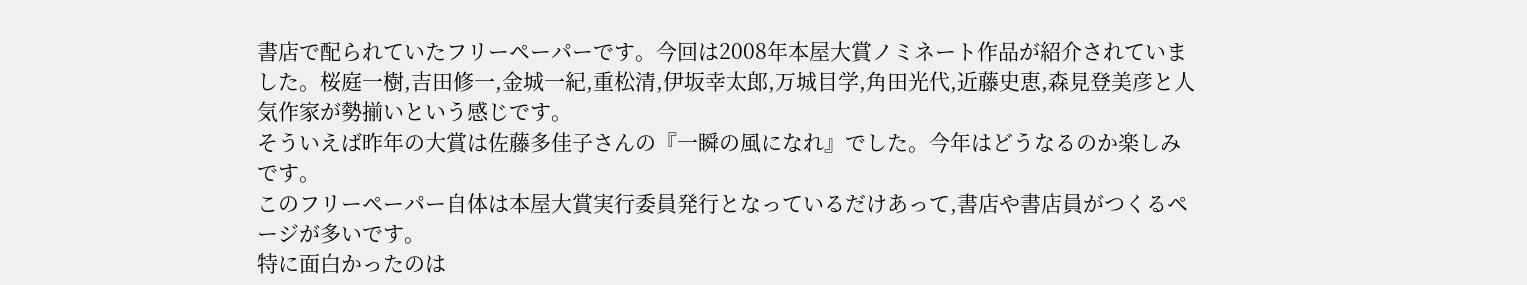書店で配られていたフリーペーパーです。今回は2008年本屋大賞ノミネート作品が紹介されていました。桜庭一樹,吉田修一,金城一紀,重松清,伊坂幸太郎,万城目学,角田光代,近藤史恵,森見登美彦と人気作家が勢揃いという感じです。
そういえば昨年の大賞は佐藤多佳子さんの『一瞬の風になれ』でした。今年はどうなるのか楽しみです。
このフリーペーパー自体は本屋大賞実行委員発行となっているだけあって,書店や書店員がつくるページが多いです。
特に面白かったのは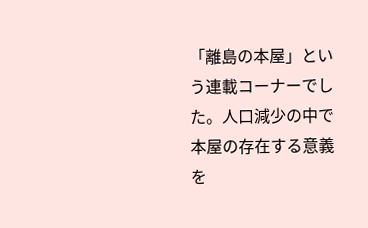「離島の本屋」という連載コーナーでした。人口減少の中で本屋の存在する意義を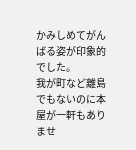かみしめてがんばる姿が印象的でした。
我が町など離島でもないのに本屋が一軒もありませ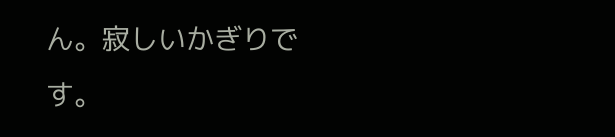ん。寂しいかぎりです。